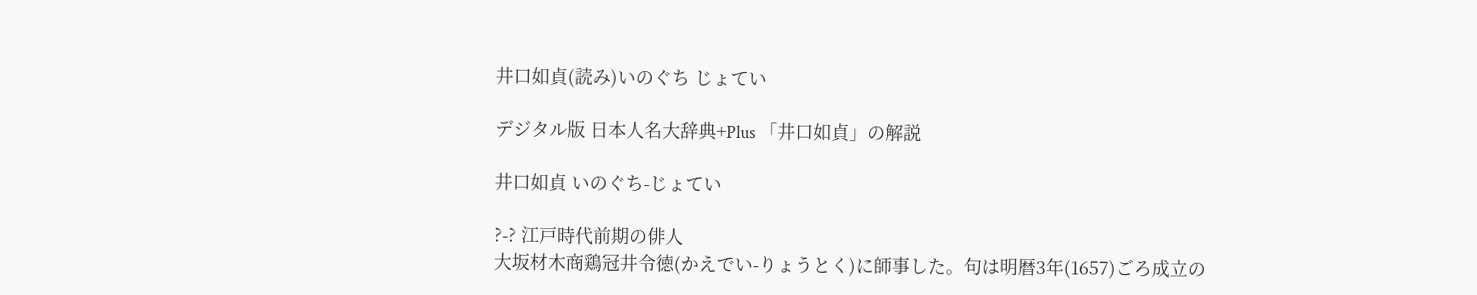井口如貞(読み)いのぐち じょてい

デジタル版 日本人名大辞典+Plus 「井口如貞」の解説

井口如貞 いのぐち-じょてい

?-? 江戸時代前期の俳人
大坂材木商鶏冠井令徳(かえでい-りょうとく)に師事した。句は明暦3年(1657)ごろ成立の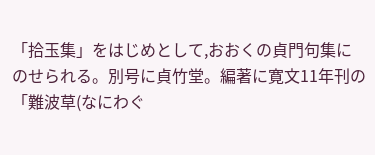「拾玉集」をはじめとして,おおくの貞門句集にのせられる。別号に貞竹堂。編著に寛文11年刊の「難波草(なにわぐ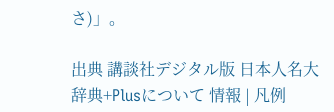さ)」。

出典 講談社デジタル版 日本人名大辞典+Plusについて 情報 | 凡例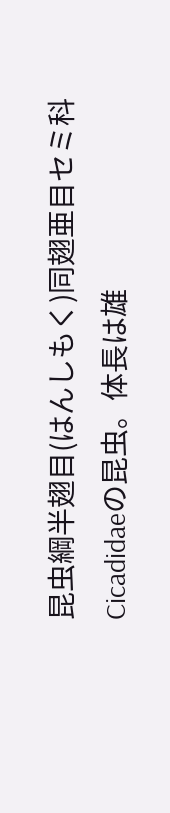昆虫綱半翅目(はんしもく)同翅亜目セミ科Cicadidaeの昆虫。体長は雄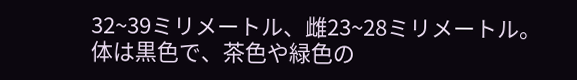32~39ミリメートル、雌23~28ミリメートル。体は黒色で、茶色や緑色の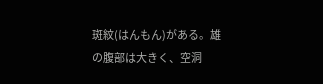斑紋(はんもん)がある。雄の腹部は大きく、空洞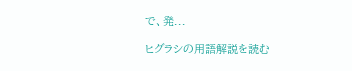で、発...

ヒグラシの用語解説を読む